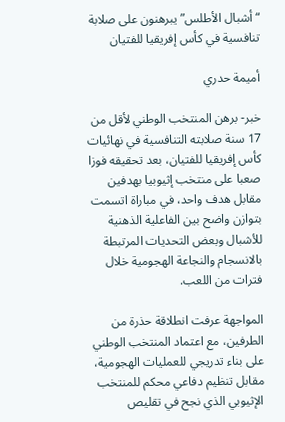“أشبال الأطلس” يبرهنون على صلابة تنافسية في كأس إفريقيا للفتيان

أميمة حدري

خبر- برهن المنتخب الوطني لأقل من 17 سنة صلابته التنافسية في نهائيات كأس إفريقيا للفتيان، بعد تحقيقه فوزا صعبا على منتخب إثيوبيا بهدفين مقابل هدف واحد، في مباراة اتسمت بتوازن واضح بين الفاعلية الذهنية للأشبال وبعض التحديات المرتبطة بالانسجام والنجاعة الهجومية خلال فترات من اللعب.

المواجهة عرفت انطلاقة حذرة من الطرفين، مع اعتماد المنتخب الوطني على بناء تدريجي للعمليات الهجومية، مقابل تنظيم دفاعي محكم للمنتخب الإثيوبي الذي نجح في تقليص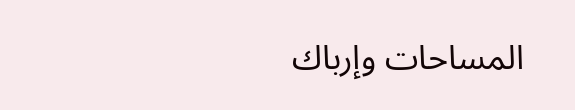المساحات وإرباك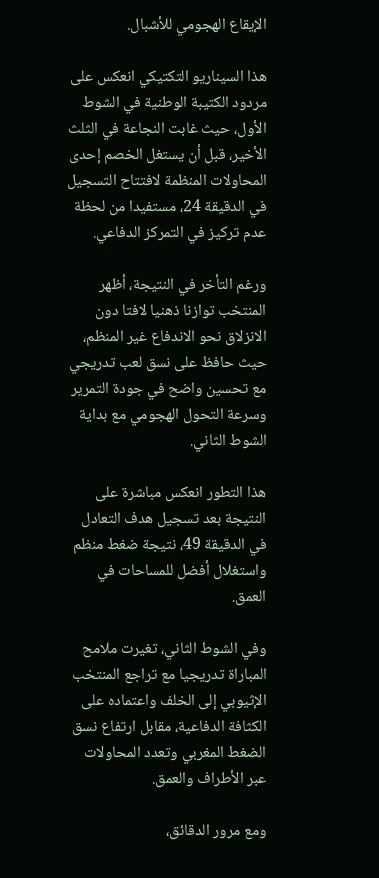الإيقاع الهجومي للأشبال.

هذا السيناريو التكتيكي انعكس على مردود الكتيبة الوطنية في الشوط الأول، حيث غابت النجاعة في الثلث الأخير، قبل أن يستغل الخصم إحدى المحاولات المنظمة لافتتاح التسجيل في الدقيقة 24، مستفيدا من لحظة عدم تركيز في التمركز الدفاعي.

ورغم التأخر في النتيجة، أظهر المنتخب توازنا ذهنيا لافتا دون الانزلاق نحو الاندفاع غير المنظم، حيث حافظ على نسق لعب تدريجي مع تحسين واضح في جودة التمرير وسرعة التحول الهجومي مع بداية الشوط الثاني.

هذا التطور انعكس مباشرة على النتيجة بعد تسجيل هدف التعادل في الدقيقة 49، نتيجة ضغط منظم واستغلال أفضل للمساحات في العمق.

وفي الشوط الثاني، تغيرت ملامح المباراة تدريجيا مع تراجع المنتخب الإثيوبي إلى الخلف واعتماده على الكثافة الدفاعية، مقابل ارتفاع نسق الضغط المغربي وتعدد المحاولات عبر الأطراف والعمق.

ومع مرور الدقائق،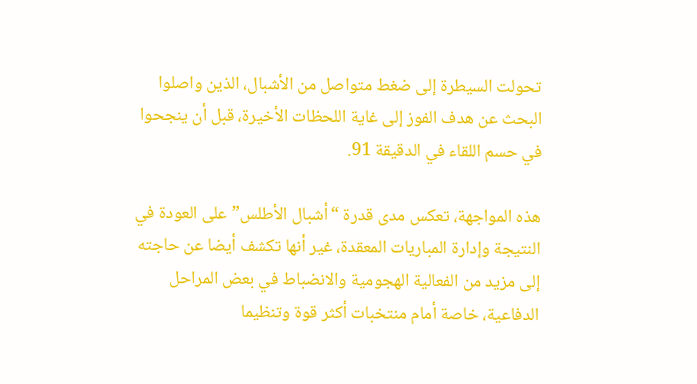تحولت السيطرة إلى ضغط متواصل من الأشبال، الذين واصلوا البحث عن هدف الفوز إلى غاية اللحظات الأخيرة، قبل أن ينجحوا في حسم اللقاء في الدقيقة 91.

هذه المواجهة، تعكس مدى قدرة “أشبال الأطلس” على العودة في النتيجة وإدارة المباريات المعقدة، غير أنها تكشف أيضا عن حاجته إلى مزيد من الفعالية الهجومية والانضباط في بعض المراحل الدفاعية، خاصة أمام منتخبات أكثر قوة وتنظيما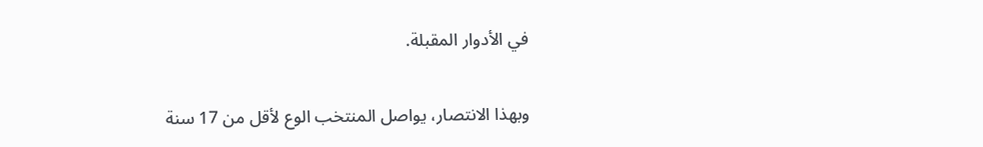في الأدوار المقبلة.

وبهذا الانتصار، يواصل المنتخب الوع لأقل من 17 سنة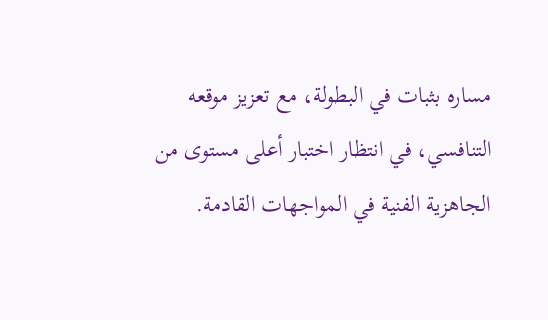مساره بثبات في البطولة، مع تعزيز موقعه التنافسي، في انتظار اختبار أعلى مستوى من الجاهزية الفنية في المواجهات القادمة.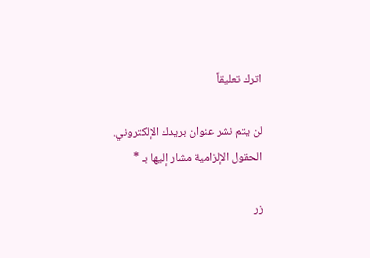اترك تعليقاً

لن يتم نشر عنوان بريدك الإلكتروني. الحقول الإلزامية مشار إليها بـ *

زر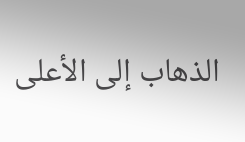الذهاب إلى الأعلى